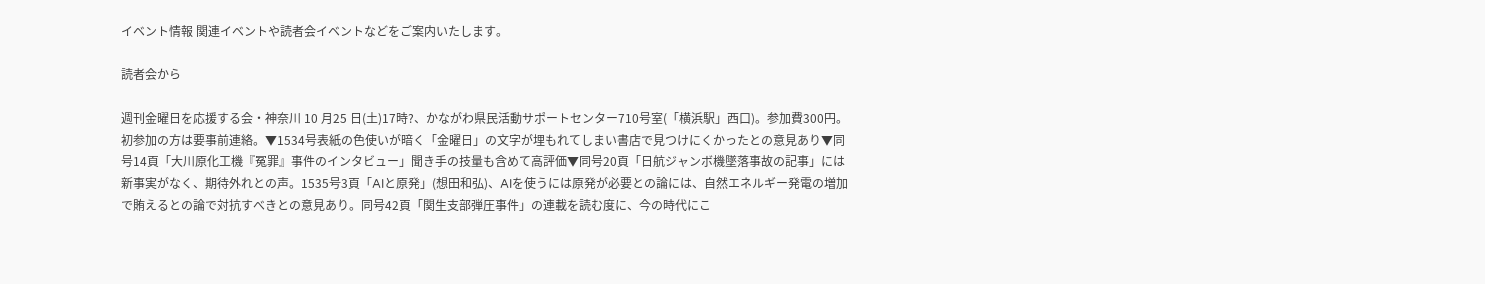イベント情報 関連イベントや読者会イベントなどをご案内いたします。

読者会から

週刊金曜日を応援する会・神奈川 10 月25 日(土)17時?、かながわ県民活動サポートセンター710号室(「横浜駅」西口)。参加費300円。初参加の方は要事前連絡。▼1534号表紙の色使いが暗く「金曜日」の文字が埋もれてしまい書店で見つけにくかったとの意見あり▼同号14頁「大川原化工機『冤罪』事件のインタビュー」聞き手の技量も含めて高評価▼同号20頁「日航ジャンボ機墜落事故の記事」には新事実がなく、期待外れとの声。1535号3頁「AIと原発」(想田和弘)、AIを使うには原発が必要との論には、自然エネルギー発電の増加で賄えるとの論で対抗すべきとの意見あり。同号42頁「関生支部弾圧事件」の連載を読む度に、今の時代にこ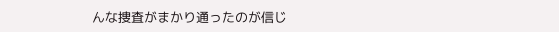んな捜査がまかり通ったのが信じ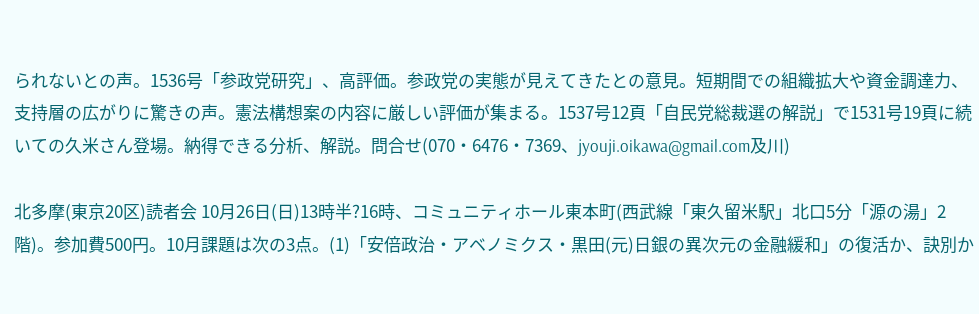られないとの声。1536号「参政党研究」、高評価。参政党の実態が見えてきたとの意見。短期間での組織拡大や資金調達力、支持層の広がりに驚きの声。憲法構想案の内容に厳しい評価が集まる。1537号12頁「自民党総裁選の解説」で1531号19頁に続いての久米さん登場。納得できる分析、解説。問合せ(070・6476・7369、jyouji.oikawa@gmail.com及川)

北多摩(東京20区)読者会 10月26日(日)13時半?16時、コミュニティホール東本町(西武線「東久留米駅」北口5分「源の湯」2階)。参加費500円。10月課題は次の3点。(1)「安倍政治・アベノミクス・黒田(元)日銀の異次元の金融緩和」の復活か、訣別か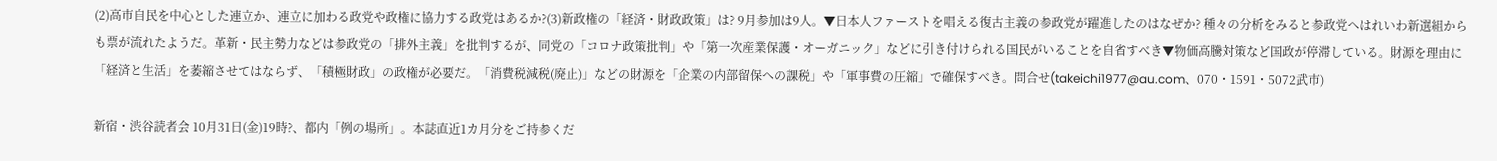(2)高市自民を中心とした連立か、連立に加わる政党や政権に協力する政党はあるか?(3)新政権の「経済・財政政策」は? 9月参加は9人。▼日本人ファーストを唱える復古主義の参政党が躍進したのはなぜか? 種々の分析をみると参政党へはれいわ新選組からも票が流れたようだ。革新・民主勢力などは参政党の「排外主義」を批判するが、同党の「コロナ政策批判」や「第一次産業保護・オーガニック」などに引き付けられる国民がいることを自省すべき▼物価高騰対策など国政が停滞している。財源を理由に「経済と生活」を萎縮させてはならず、「積極財政」の政権が必要だ。「消費税減税(廃止)」などの財源を「企業の内部留保への課税」や「軍事費の圧縮」で確保すべき。問合せ(takeichi1977@au.com、070・1591・5072武市)

新宿・渋谷読者会 10月31日(金)19時?、都内「例の場所」。本誌直近1カ月分をご持参くだ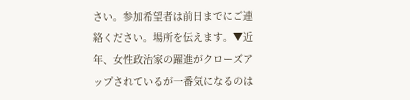さい。参加希望者は前日までにご連絡ください。場所を伝えます。▼近年、女性政治家の躍進がクローズアップされているが一番気になるのは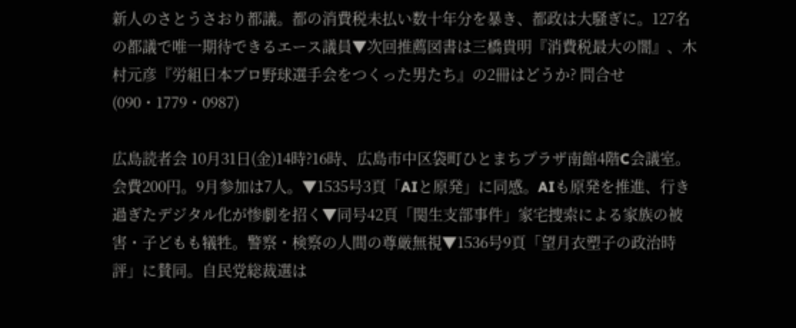新人のさとうさおり都議。都の消費税未払い数十年分を暴き、都政は大騒ぎに。127名の都議で唯一期待できるエース議員▼次回推薦図書は三橋貴明『消費税最大の闇』、木村元彦『労組日本プロ野球選手会をつくった男たち』の2冊はどうか? 問合せ(090・1779・0987)

広島読者会 10月31日(金)14時?16時、広島市中区袋町ひとまちプラザ南館4階C会議室。会費200円。9月参加は7人。▼1535号3頁「AIと原発」に同感。AIも原発を推進、行き過ぎたデジタル化が惨劇を招く▼同号42頁「関生支部事件」家宅捜索による家族の被害・子どもも犠牲。警察・検察の人間の尊厳無視▼1536号9頁「望月衣塑子の政治時評」に賛同。自民党総裁選は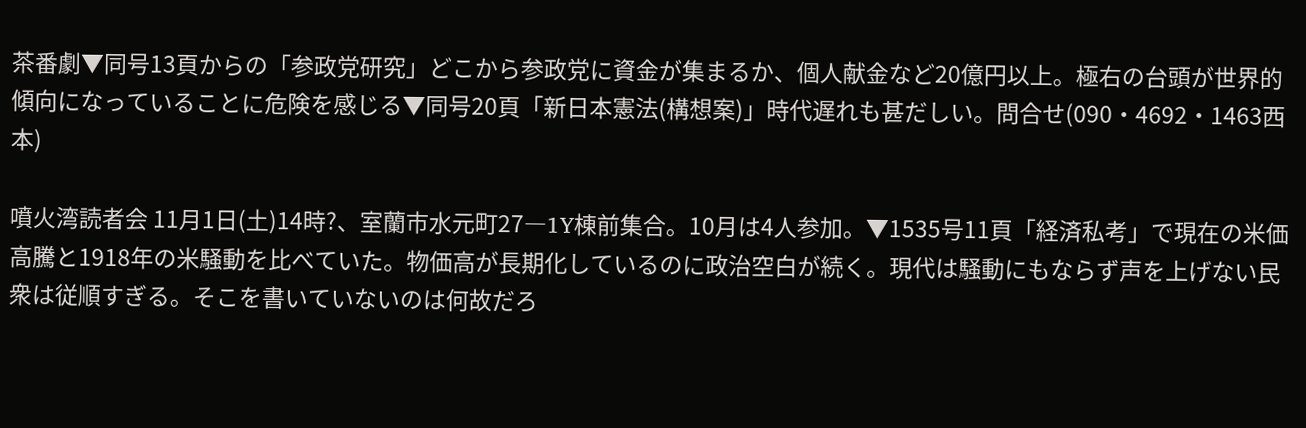茶番劇▼同号13頁からの「参政党研究」どこから参政党に資金が集まるか、個人献金など20億円以上。極右の台頭が世界的傾向になっていることに危険を感じる▼同号20頁「新日本憲法(構想案)」時代遅れも甚だしい。問合せ(090・4692・1463西本)

噴火湾読者会 11月1日(土)14時?、室蘭市水元町27―1Y棟前集合。10月は4人参加。▼1535号11頁「経済私考」で現在の米価高騰と1918年の米騒動を比べていた。物価高が長期化しているのに政治空白が続く。現代は騒動にもならず声を上げない民衆は従順すぎる。そこを書いていないのは何故だろ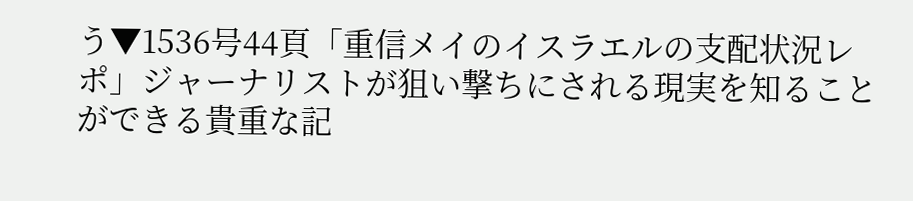う▼1536号44頁「重信メイのイスラエルの支配状況レポ」ジャーナリストが狙い撃ちにされる現実を知ることができる貴重な記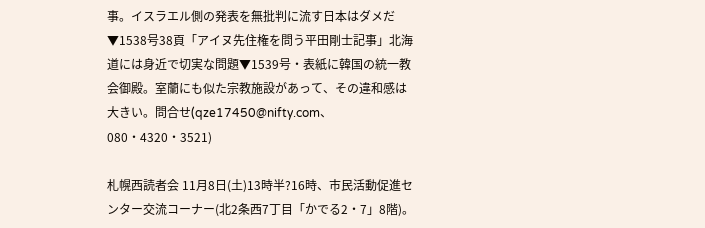事。イスラエル側の発表を無批判に流す日本はダメだ▼1538号38頁「アイヌ先住権を問う平田剛士記事」北海道には身近で切実な問題▼1539号・表紙に韓国の統一教会御殿。室蘭にも似た宗教施設があって、その違和感は大きい。問合せ(qze17450@nifty.com、080・4320・3521)

札幌西読者会 11月8日(土)13時半?16時、市民活動促進センター交流コーナー(北2条西7丁目「かでる2・7」8階)。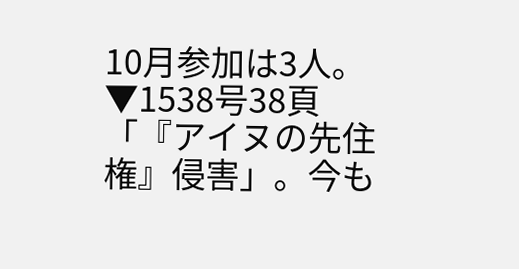10月参加は3人。▼1538号38頁「『アイヌの先住権』侵害」。今も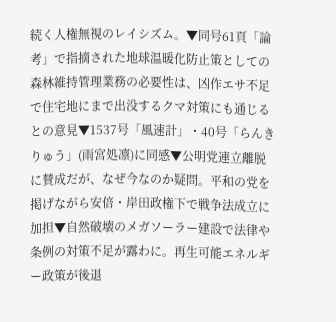続く人権無視のレイシズム。▼同号61頁「論考」で指摘された地球温暖化防止策としての森林維持管理業務の必要性は、凶作エサ不足で住宅地にまで出没するクマ対策にも通じるとの意見▼1537号「風速計」・40号「らんきりゅう」(雨宮処凛)に同感▼公明党連立離脱に賛成だが、なぜ今なのか疑問。平和の党を掲げながら安倍・岸田政権下で戦争法成立に加担▼自然破壊のメガソーラー建設で法律や条例の対策不足が露わに。再生可能エネルギー政策が後退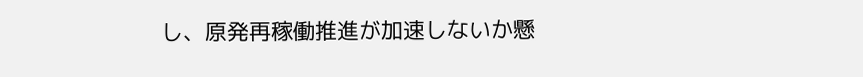し、原発再稼働推進が加速しないか懸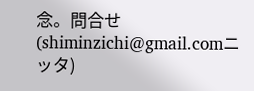念。問合せ(shiminzichi@gmail.comニッタ)